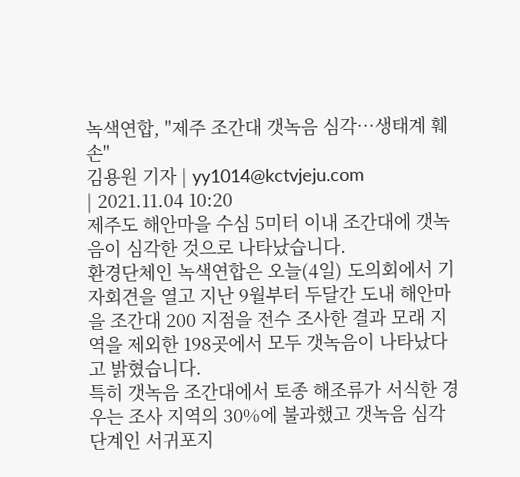녹색연합, "제주 조간대 갯녹음 심각…생태계 훼손"
김용원 기자 | yy1014@kctvjeju.com
| 2021.11.04 10:20
제주도 해안마을 수심 5미터 이내 조간대에 갯녹음이 심각한 것으로 나타났습니다.
환경단체인 녹색연합은 오늘(4일) 도의회에서 기자회견을 열고 지난 9월부터 두달간 도내 해안마을 조간대 200 지점을 전수 조사한 결과 모래 지역을 제외한 198곳에서 모두 갯녹음이 나타났다고 밝혔습니다.
특히 갯녹음 조간대에서 토종 해조류가 서식한 경우는 조사 지역의 30%에 불과했고 갯녹음 심각 단계인 서귀포지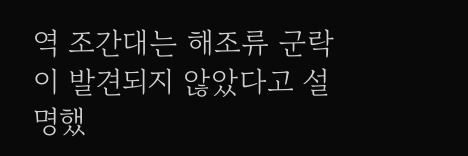역 조간대는 해조류 군락이 발견되지 않았다고 설명했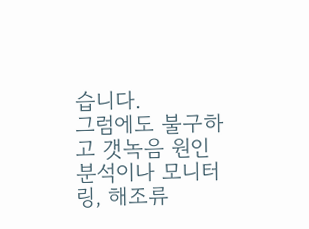습니다.
그럼에도 불구하고 갯녹음 원인 분석이나 모니터링, 해조류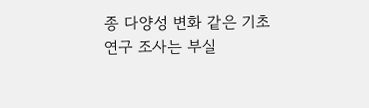종 다양성 변화 같은 기초 연구 조사는 부실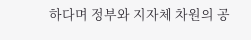하다며 정부와 지자체 차원의 공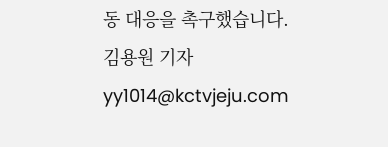동 대응을 촉구했습니다.
김용원 기자
yy1014@kctvjeju.com